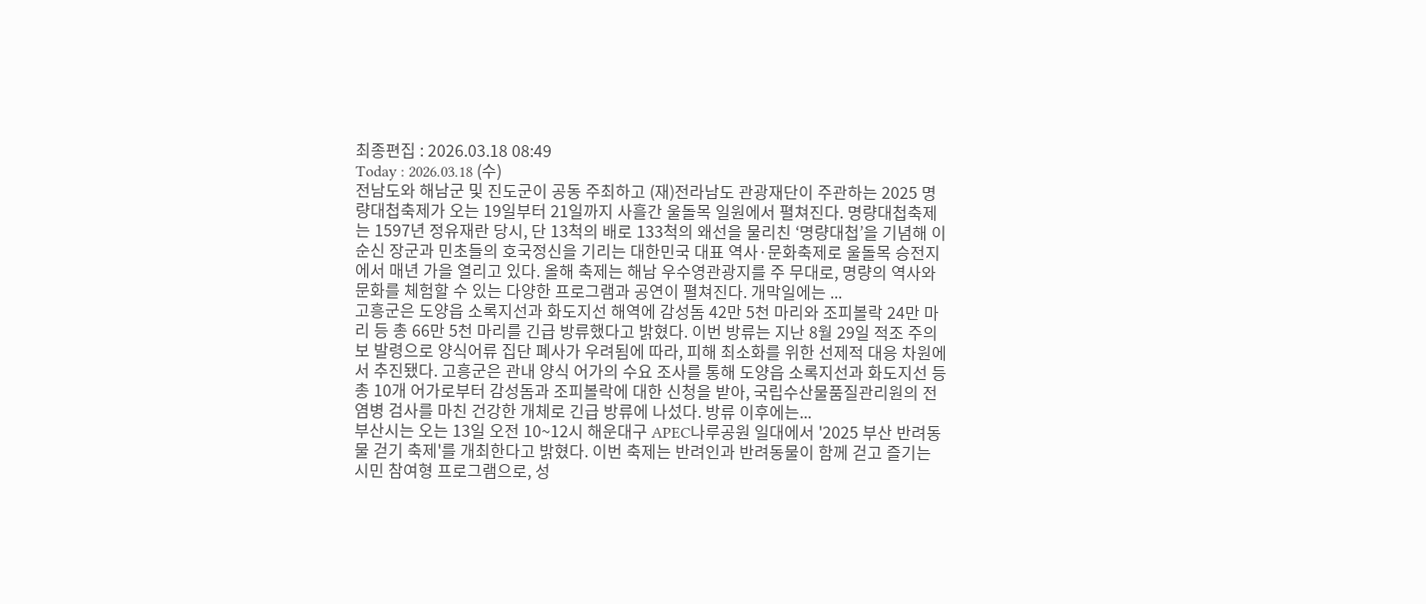최종편집 : 2026.03.18 08:49
Today : 2026.03.18 (수)
전남도와 해남군 및 진도군이 공동 주최하고 (재)전라남도 관광재단이 주관하는 2025 명량대첩축제가 오는 19일부터 21일까지 사흘간 울돌목 일원에서 펼쳐진다. 명량대첩축제는 1597년 정유재란 당시, 단 13척의 배로 133척의 왜선을 물리친 ‘명량대첩’을 기념해 이순신 장군과 민초들의 호국정신을 기리는 대한민국 대표 역사·문화축제로 울돌목 승전지에서 매년 가을 열리고 있다. 올해 축제는 해남 우수영관광지를 주 무대로, 명량의 역사와 문화를 체험할 수 있는 다양한 프로그램과 공연이 펼쳐진다. 개막일에는 ...
고흥군은 도양읍 소록지선과 화도지선 해역에 감성돔 42만 5천 마리와 조피볼락 24만 마리 등 총 66만 5천 마리를 긴급 방류했다고 밝혔다. 이번 방류는 지난 8월 29일 적조 주의보 발령으로 양식어류 집단 폐사가 우려됨에 따라, 피해 최소화를 위한 선제적 대응 차원에서 추진됐다. 고흥군은 관내 양식 어가의 수요 조사를 통해 도양읍 소록지선과 화도지선 등 총 10개 어가로부터 감성돔과 조피볼락에 대한 신청을 받아, 국립수산물품질관리원의 전염병 검사를 마친 건강한 개체로 긴급 방류에 나섰다. 방류 이후에는...
부산시는 오는 13일 오전 10~12시 해운대구 APEC나루공원 일대에서 '2025 부산 반려동물 걷기 축제'를 개최한다고 밝혔다. 이번 축제는 반려인과 반려동물이 함께 걷고 즐기는 시민 참여형 프로그램으로, 성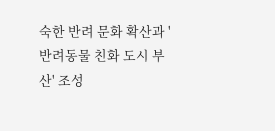숙한 반려 문화 확산과 '반려동물 친화 도시 부산' 조성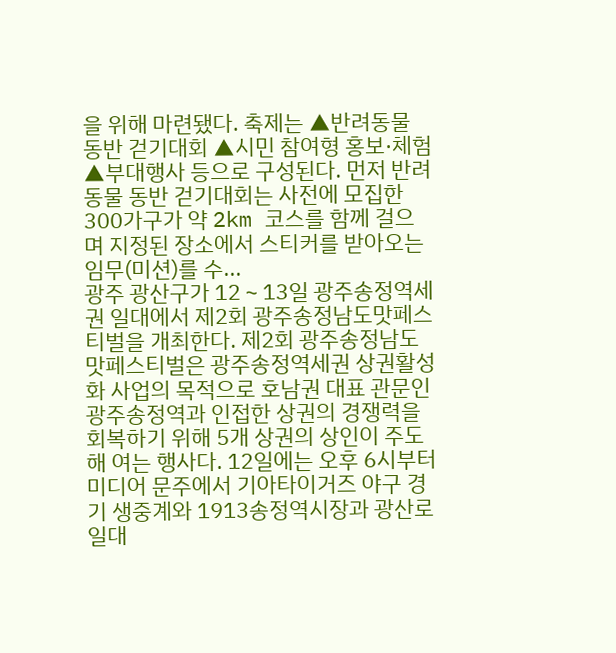을 위해 마련됐다. 축제는 ▲반려동물 동반 걷기대회 ▲시민 참여형 홍보·체험 ▲부대행사 등으로 구성된다. 먼저 반려동물 동반 걷기대회는 사전에 모집한 300가구가 약 2km 코스를 함께 걸으며 지정된 장소에서 스티커를 받아오는 임무(미션)를 수...
광주 광산구가 12∼13일 광주송정역세권 일대에서 제2회 광주송정남도맛페스티벌을 개최한다. 제2회 광주송정남도맛페스티벌은 광주송정역세권 상권활성화 사업의 목적으로 호남권 대표 관문인 광주송정역과 인접한 상권의 경쟁력을 회복하기 위해 5개 상권의 상인이 주도해 여는 행사다. 12일에는 오후 6시부터 미디어 문주에서 기아타이거즈 야구 경기 생중계와 1913송정역시장과 광산로 일대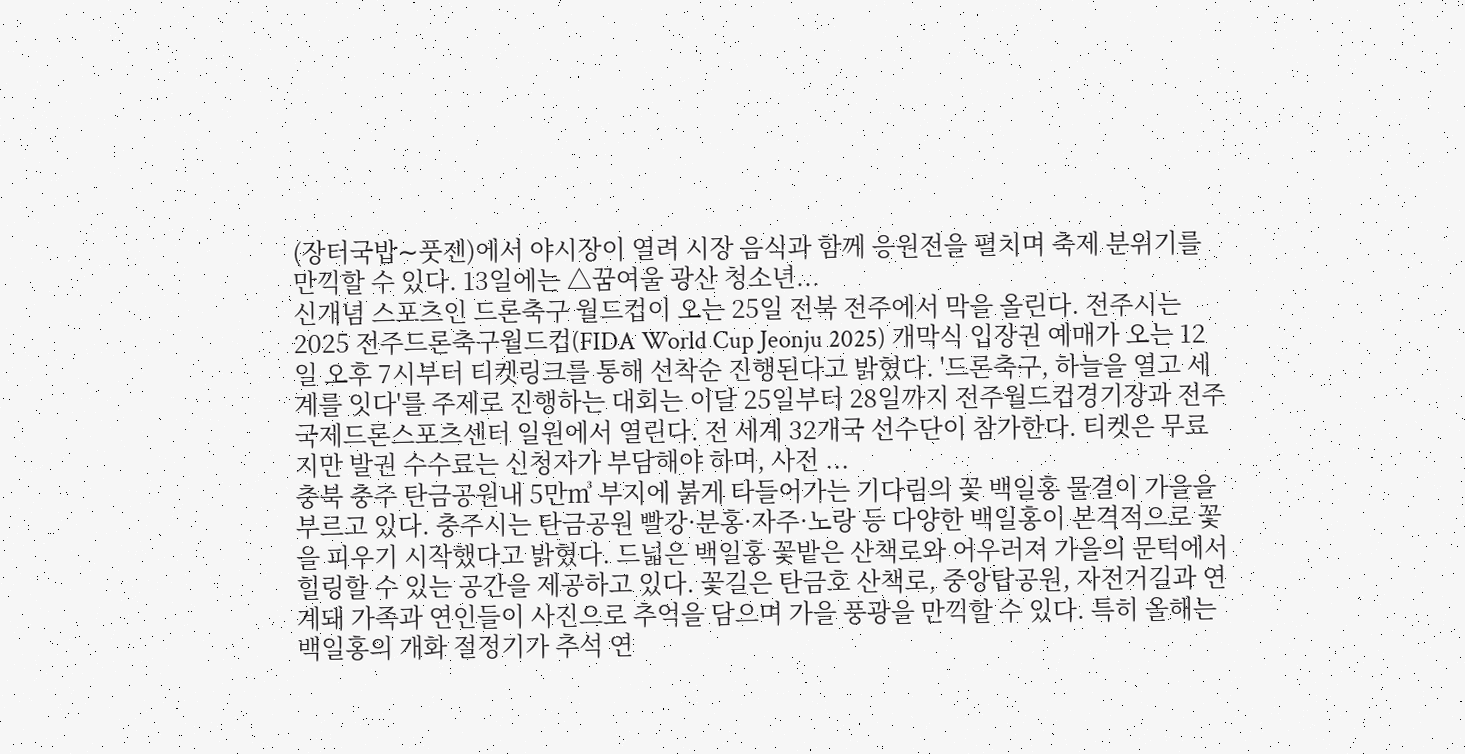(장터국밥∼풋젠)에서 야시장이 열려 시장 음식과 함께 응원전을 펼치며 축제 분위기를 만끽할 수 있다. 13일에는 △꿈여울 광산 청소년...
신개념 스포츠인 드론축구 월드컵이 오는 25일 전북 전주에서 막을 올린다. 전주시는 2025 전주드론축구월드컵(FIDA World Cup Jeonju 2025) 개막식 입장권 예매가 오는 12일 오후 7시부터 티켓링크를 통해 선착순 진행된다고 밝혔다. '드론축구, 하늘을 열고 세계를 잇다'를 주제로 진행하는 대회는 이달 25일부터 28일까지 전주월드컵경기장과 전주국제드론스포츠센터 일원에서 열린다. 전 세계 32개국 선수단이 참가한다. 티켓은 무료지만 발권 수수료는 신청자가 부담해야 하며, 사전 ...
충북 충주 탄금공원내 5만㎥ 부지에 붉게 타들어가는 기다림의 꽃 백일홍 물결이 가을을 부르고 있다. 충주시는 탄금공원 빨강·분홍·자주·노랑 등 다양한 백일홍이 본격적으로 꽃을 피우기 시작했다고 밝혔다. 드넓은 백일홍 꽃밭은 산책로와 어우러져 가을의 문턱에서 힐링할 수 있는 공간을 제공하고 있다. 꽃길은 탄금호 산책로, 중앙탑공원, 자전거길과 연계돼 가족과 연인들이 사진으로 추억을 담으며 가을 풍광을 만끽할 수 있다. 특히 올해는 백일홍의 개화 절정기가 추석 연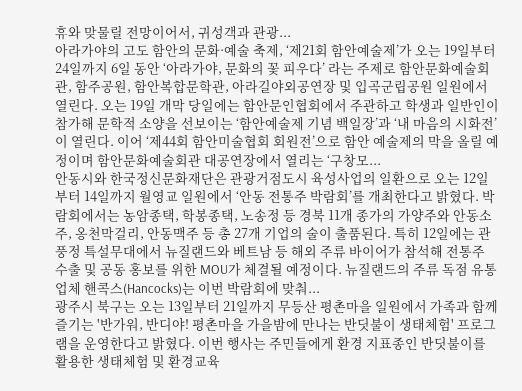휴와 맞물릴 전망이어서, 귀성객과 관광...
아라가야의 고도 함안의 문화·예술 축제, ‘제21회 함안예술제’가 오는 19일부터 24일까지 6일 동안 ‘아라가야, 문화의 꽃 피우다’ 라는 주제로 함안문화예술회관, 함주공원, 함안복합문학관, 아라길야외공연장 및 입곡군립공원 일원에서 열린다. 오는 19일 개막 당일에는 함안문인협회에서 주관하고 학생과 일반인이 참가해 문학적 소양을 선보이는 ‘함안예술제 기념 백일장’과 ‘내 마음의 시화전’이 열린다. 이어 ‘제44회 함안미술협회 회원전’으로 함안 예술제의 막을 올릴 예정이며 함안문화예술회관 대공연장에서 열리는 ‘구창모...
안동시와 한국정신문화재단은 관광거점도시 육성사업의 일환으로 오는 12일부터 14일까지 월영교 일원에서 ‘안동 전통주 박람회’를 개최한다고 밝혔다. 박람회에서는 농암종택, 학봉종택, 노송정 등 경북 11개 종가의 가양주와 안동소주, 옹천막걸리, 안동맥주 등 총 27개 기업의 술이 출품된다. 특히 12일에는 관풍정 특설무대에서 뉴질랜드와 베트남 등 해외 주류 바이어가 참석해 전통주 수출 및 공동 홍보를 위한 MOU가 체결될 예정이다. 뉴질랜드의 주류 독점 유통업체 핸콕스(Hancocks)는 이번 박람회에 맞춰...
광주시 북구는 오는 13일부터 21일까지 무등산 평촌마을 일원에서 가족과 함께 즐기는 '반가워, 반디야! 평촌마을 가을밤에 만나는 반딧불이 생태체험' 프로그램을 운영한다고 밝혔다. 이번 행사는 주민들에게 환경 지표종인 반딧불이를 활용한 생태체험 및 환경교육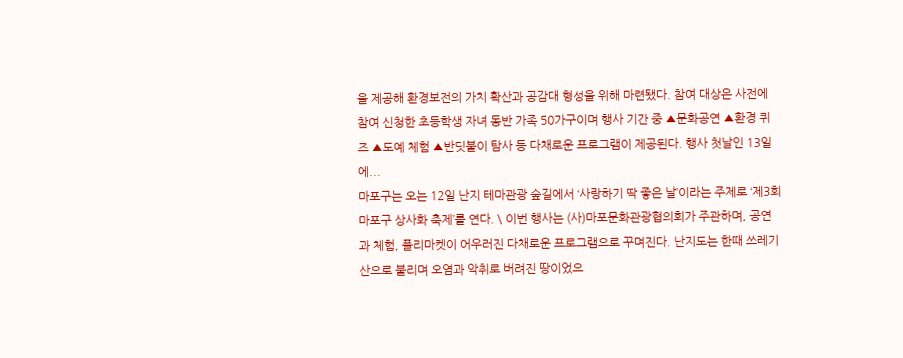을 제공해 환경보전의 가치 확산과 공감대 형성을 위해 마련됐다. 참여 대상은 사전에 참여 신청한 초등학생 자녀 동반 가족 50가구이며 행사 기간 중 ▲문화공연 ▲환경 퀴즈 ▲도예 체험 ▲반딧불이 탐사 등 다채로운 프로그램이 제공된다. 행사 첫날인 13일에...
마포구는 오는 12일 난지 테마관광 숲길에서 ‘사랑하기 딱 좋은 날’이라는 주제로 ‘제3회 마포구 상사화 축제’를 연다. \ 이번 행사는 (사)마포문화관광협의회가 주관하며, 공연과 체험, 플리마켓이 어우러진 다채로운 프로그램으로 꾸며진다. 난지도는 한때 쓰레기 산으로 불리며 오염과 악취로 버려진 땅이었으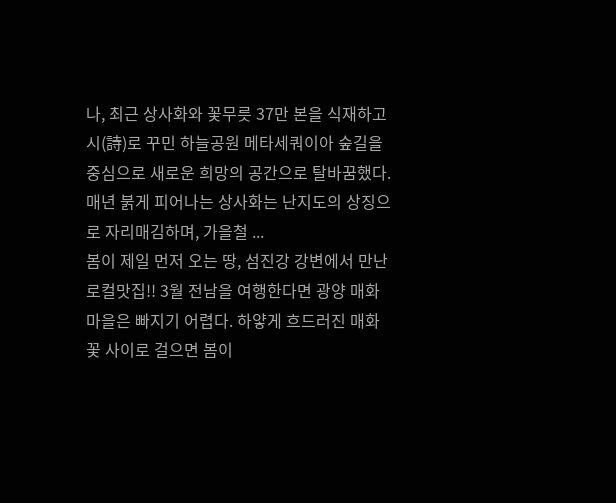나, 최근 상사화와 꽃무릇 37만 본을 식재하고 시(詩)로 꾸민 하늘공원 메타세쿼이아 숲길을 중심으로 새로운 희망의 공간으로 탈바꿈했다. 매년 붉게 피어나는 상사화는 난지도의 상징으로 자리매김하며, 가을철 ...
봄이 제일 먼저 오는 땅, 섬진강 강변에서 만난 로컬맛집!! 3월 전남을 여행한다면 광양 매화마을은 빠지기 어렵다. 하얗게 흐드러진 매화꽃 사이로 걸으면 봄이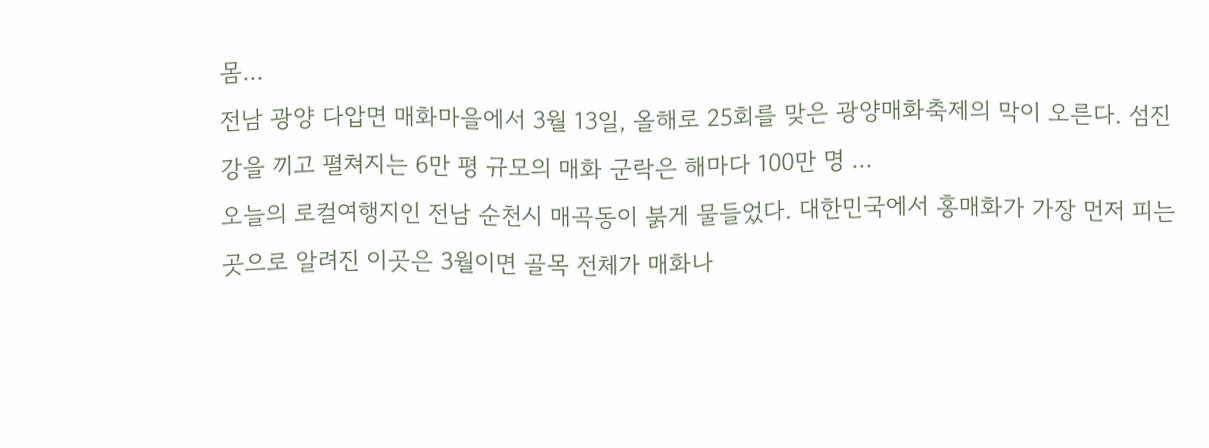몸...
전남 광양 다압면 매화마을에서 3월 13일, 올해로 25회를 맞은 광양매화축제의 막이 오른다. 섬진강을 끼고 펼쳐지는 6만 평 규모의 매화 군락은 해마다 100만 명 ...
오늘의 로컬여행지인 전남 순천시 매곡동이 붉게 물들었다. 대한민국에서 홍매화가 가장 먼저 피는 곳으로 알려진 이곳은 3월이면 골목 전체가 매화나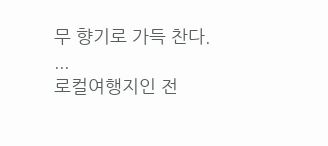무 향기로 가득 찬다. ...
로컬여행지인 전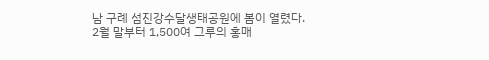남 구례 섬진강수달생태공원에 봄이 열렸다. 2월 말부터 1,500여 그루의 홍매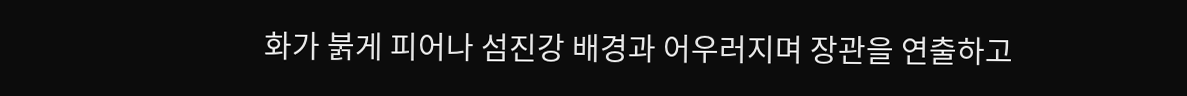화가 붉게 피어나 섬진강 배경과 어우러지며 장관을 연출하고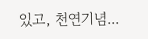있고, 천연기념...